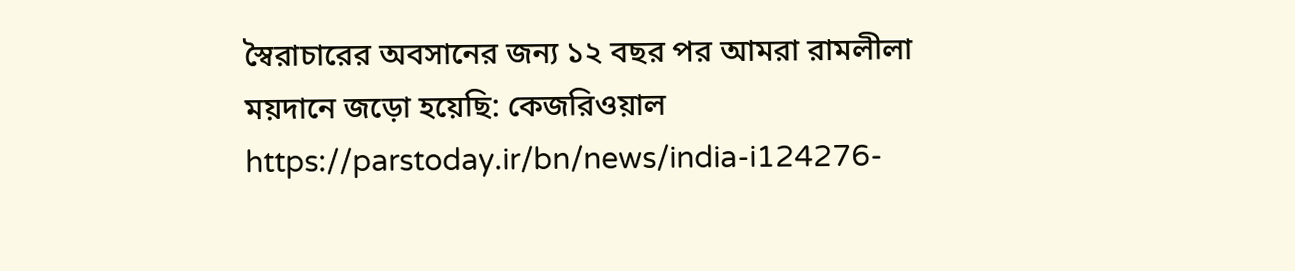স্বৈরাচারের অবসানের জন্য ১২ বছর পর আমরা রামলীলা ময়দানে জড়ো হয়েছি: কেজরিওয়াল
https://parstoday.ir/bn/news/india-i124276-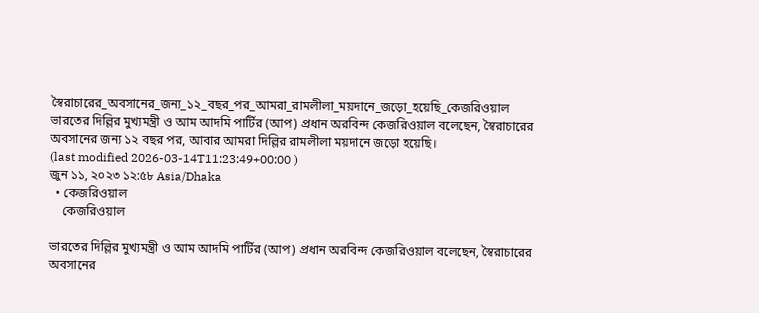স্বৈরাচারের_অবসানের_জন্য_১২_বছর_পর_আমরা_রামলীলা_ময়দানে_জড়ো_হয়েছি_কেজরিওয়াল
ভারতের দিল্লির মুখ্যমন্ত্রী ও আম আদমি পার্টির (আপ) প্রধান অরবিন্দ কেজরিওয়াল বলেছেন, স্বৈরাচারের অবসানের জন্য ১২ বছর পর, আবার আমরা দিল্লির রামলীলা ময়দানে জড়ো হয়েছি।
(last modified 2026-03-14T11:23:49+00:00 )
জুন ১১, ২০২৩ ১২:৫৮ Asia/Dhaka
  • কেজরিওয়াল
    কেজরিওয়াল

ভারতের দিল্লির মুখ্যমন্ত্রী ও আম আদমি পার্টির (আপ) প্রধান অরবিন্দ কেজরিওয়াল বলেছেন, স্বৈরাচারের অবসানের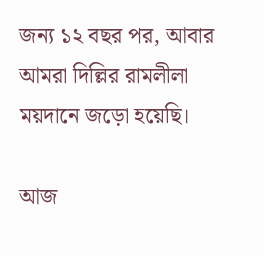জন্য ১২ বছর পর, আবার আমরা দিল্লির রামলীলা ময়দানে জড়ো হয়েছি।

আজ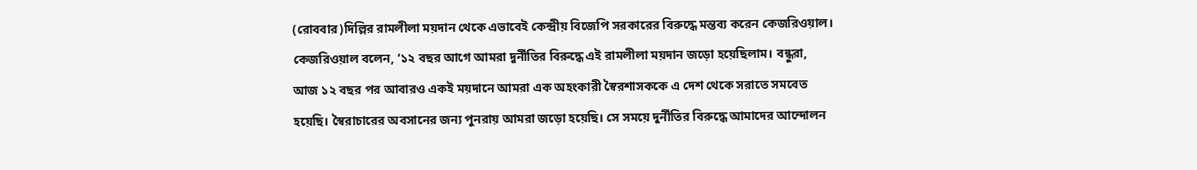(রোববার)দিল্লির রামলীলা ময়দান থেকে এভাবেই কেন্দ্রীয় বিজেপি সরকারের বিরুদ্ধে মন্তব্য করেন কেজরিওয়াল। কেজরিওয়াল বলেন, ‘১২ বছর আগে আমরা দুর্নীতির বিরুদ্ধে এই রামলীলা ময়দান জড়ো হয়েছিলাম। বন্ধুরা,  আজ ১২ বছর পর আবারও একই ময়দানে আমরা এক অহংকারী স্বৈরশাসককে এ দেশ থেকে সরাতে সমবেত হয়েছি। স্বৈরাচারের অবসানের জন্য পুনরায় আমরা জড়ো হয়েছি। সে সময়ে দুর্নীতির বিরুদ্ধে আমাদের আন্দোলন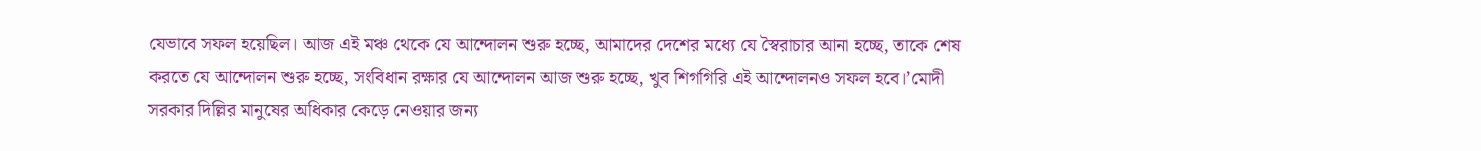যেভাবে সফল হয়েছিল। আজ এই মঞ্চ থেকে যে আন্দোলন শুরু হচ্ছে, আমাদের দেশের মধ্যে যে স্বৈরাচার আনা হচ্ছে, তাকে শেষ করতে যে আন্দোলন শুরু হচ্ছে, সংবিধান রক্ষার যে আন্দোলন আজ শুরু হচ্ছে, খুব শিগগিরি এই আন্দোলনও সফল হবে।’মোদী সরকার দিল্লির মানুষের অধিকার কেড়ে নেওয়ার জন্য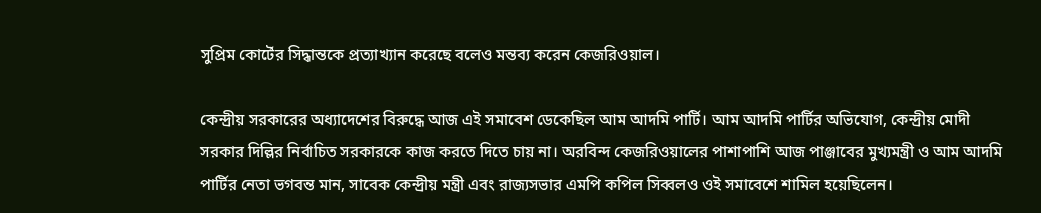সুপ্রিম কোর্টের সিদ্ধান্তকে প্রত্যাখ্যান করেছে বলেও মন্তব্য করেন কেজরিওয়াল।

কেন্দ্রীয় সরকারের অধ্যাদেশের বিরুদ্ধে আজ এই সমাবেশ ডেকেছিল আম আদমি পার্টি। আম আদমি পার্টির অভিযোগ, কেন্দ্রীয় মোদী সরকার দিল্লির নির্বাচিত সরকারকে কাজ করতে দিতে চায় না। অরবিন্দ কেজরিওয়ালের পাশাপাশি আজ পাঞ্জাবের মুখ্যমন্ত্রী ও আম আদমি পার্টির নেতা ভগবন্ত মান, সাবেক কেন্দ্রীয় মন্ত্রী এবং রাজ্যসভার এমপি কপিল সিব্বলও ওই সমাবেশে শামিল হয়েছিলেন।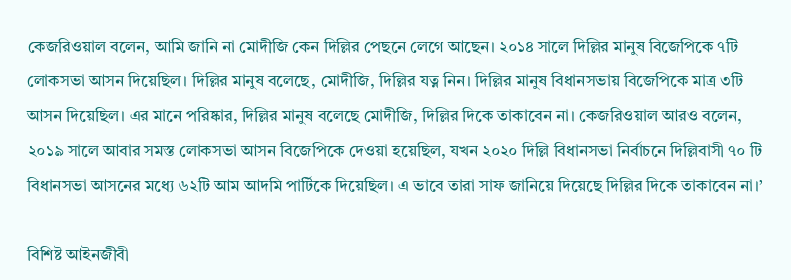কেজরিওয়াল বলেন, আমি জানি না মোদীজি কেন দিল্লির পেছনে লেগে আছেন। ২০১৪ সালে দিল্লির মানুষ বিজেপিকে ৭টি লোকসভা আসন দিয়েছিল। দিল্লির মানুষ বলেছে, মোদীজি, দিল্লির যত্ন নিন। দিল্লির মানুষ বিধানসভায় বিজেপিকে মাত্র ৩টি আসন দিয়েছিল। এর মানে পরিষ্কার, দিল্লির মানুষ বলেছে মোদীজি, দিল্লির দিকে তাকাবেন না। কেজরিওয়াল আরও বলেন, ২০১৯ সালে আবার সমস্ত লোকসভা আসন বিজেপিকে দেওয়া হয়েছিল, যখন ২০২০ দিল্লি বিধানসভা নির্বাচনে দিল্লিবাসী ৭০ টি বিধানসভা আসনের মধ্যে ৬২টি আম আদমি পার্টিকে দিয়েছিল। এ ভাবে তারা সাফ জানিয়ে দিয়েছে দিল্লির দিকে তাকাবেন না।’

বিশিষ্ট আইনজীবী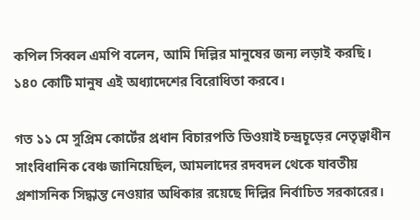কপিল সিব্বল এমপি বলেন, আমি দিল্লির মানুষের জন্য লড়াই করছি। ১৪০ কোটি মানুষ এই অধ্যাদেশের বিরোধিতা করবে।

গত ১১ মে সুপ্রিম কোর্টের প্রধান বিচারপতি ডিওয়াই চন্দ্রচূড়ের নেতৃত্বাধীন সাংবিধানিক বেঞ্চ জানিয়েছিল, আমলাদের রদবদল থেকে যাবতীয় প্রশাসনিক সিদ্ধান্ত নেওয়ার অধিকার রয়েছে দিল্লির নির্বাচিত সরকারের।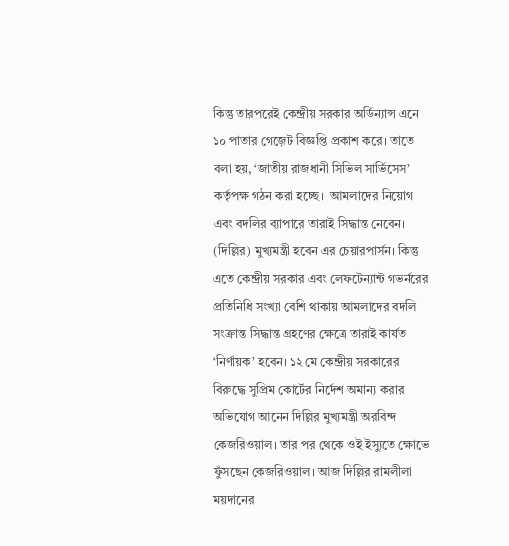কিন্তু তারপরেই কেন্দ্রীয় সরকার অর্ডিন্যান্স এনে ১০ পাতার গেজ়েট বিজ্ঞপ্তি প্রকাশ করে। তাতে বলা হয়, ‘জাতীয় রাজধানী সিভিল সার্ভিসেস’ কর্তৃপক্ষ গঠন করা হচ্ছে।  আমলাদের নিয়োগ এবং বদলির ব্যাপারে তারাই সিদ্ধান্ত নেবেন। (দিল্লির) মুখ্যমন্ত্রী হবেন এর চেয়ারপার্সন। কিন্তু এতে কেন্দ্রীয় সরকার এবং লেফটেন্যান্ট গভর্নরের প্রতিনিধি সংখ্যা বেশি থাকায় আমলাদের বদলি সংক্রান্ত সিদ্ধান্ত গ্রহণের ক্ষেত্রে তারাই কার্যত ‘নির্ণায়ক’ হবেন। ১২ মে কেন্দ্রীয় সরকারের বিরুদ্ধে সুপ্রিম কোর্টের নির্দেশ অমান্য করার অভিযোগ আনেন দিল্লির মুখ্যমন্ত্রী অরবিন্দ  কেজরিওয়াল। তার পর থেকে ওই ইস্যুতে ক্ষোভে ফুঁসছেন কেজরিওয়াল। আজ দিল্লির রামলীলা ময়দানের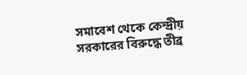সমাবেশ থেকে কেন্দ্রীয় সরকারের বিরুদ্ধে তীব্র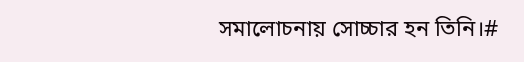সমালোচনায় সোচ্চার হন তিনি।#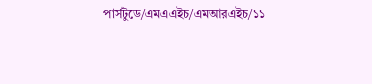পার্সটুডে/এমএএইচ/এমআরএইচ/১১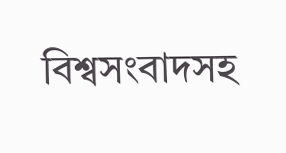বিশ্বসংবাদসহ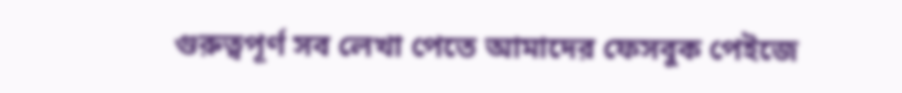গুরুত্বপূর্ণ সব লেখা পেতে আমাদের ফেসবুক পেইজে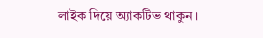লাইক দিয়ে অ্যাকটিভ থাকুন।